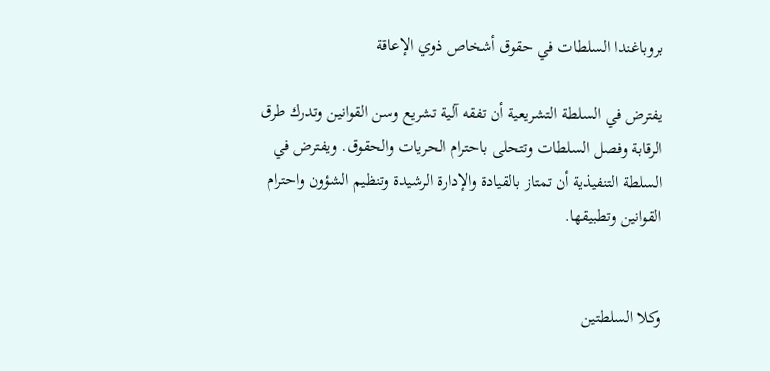بروباغندا السلطات في حقوق أشخاص ذوي الإعاقة

يفترض في السلطة التشريعية أن تفقه آلية تشريع وسن القوانين وتدرك طرق الرقابة وفصل السلطات وتتحلى باحترام الحريات والحقوق. ويفترض في السلطة التنفيذية أن تمتاز بالقيادة والإدارة الرشيدة وتنظيم الشؤون واحترام القوانين وتطبيقها.


وكلا السلطتين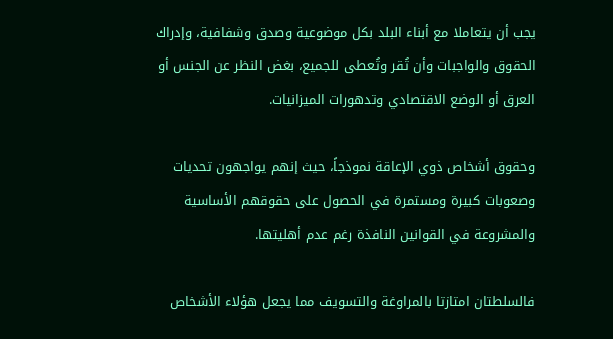يجب أن يتعاملا مع أبناء البلد بكل موضوعية وصدق وشفافية، وإدراك الحقوق والواجبات وأن تُقر وتُعطى للجميع، بغض النظر عن الجنس أو العرق أو الوضع الاقتصادي وتدهورات الميزانيات.

وحقوق أشخاص ذوي الإعاقة نموذجاً، حيث إنهم يواجهون تحديات وصعوبات كبيرة ومستمرة في الحصول على حقوقهم الأساسية والمشروعة في القوانين النافذة رغم عدم أهليتها.

فالسلطتان امتازتا بالمراوغة والتسويف مما يجعل هؤلاء الأشخاص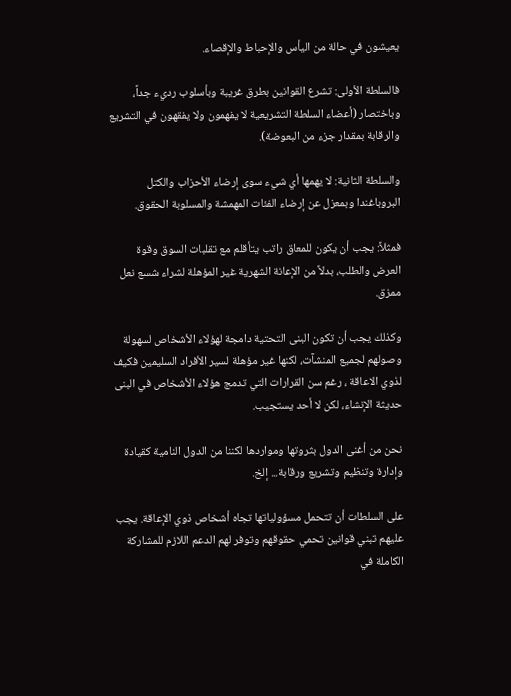يعيشون في حالة من اليأس والإحباط والإقصاء.

فالسلطة الأولى: تشرع القوانين بطرق غريبة وبأسلوب رديء جداً، وباختصار (أعضاء السلطة التشريعية لا يفهمون ولا يفقهون في التشريع والرقابة بمقدار جزء من البعوضة).

والسلطة الثانية: لا يهمها أي شيء سوى إرضاء الأحزاب والكتل البروباغندا وبمعزل عن إرضاء الفئات المهمشة والمسلوبة الحقوق.

فمثلاً: يجب أن يكون للمعاق راتب يتأقلم مع تقلبات السوق وقوة العرض والطلب، بدلاً من الإعانة الشهرية غير المؤهلة لشراء شسع نعل ممزق.

وكذلك يجب أن تكون البنى التحتية دامجة لهؤلاء الأشخاص لسهولة وصولهم لجميع المنشآت، لكنها غير مؤهلة لسير الأفراد السليمين فكيف لذوي الاعاقة ، رغم سن القرارات التي تدمج هؤلاء الأشخاص في البنى حديثة الإنشاء، لكن لا أحد يستجيب.

نحن من أغنى الدول بثروتها ومواردها لكننا من الدول النامية كقيادة وإدارة وتنظيم وتشريع ورقابة... إلخ.

على السلطات أن تتحمل مسؤولياتها تجاه أشخاص ذوي الإعاقة. يجب عليهم تبني قوانين تحمي حقوقهم وتوفر لهم الدعم اللازم للمشاركة الكاملة في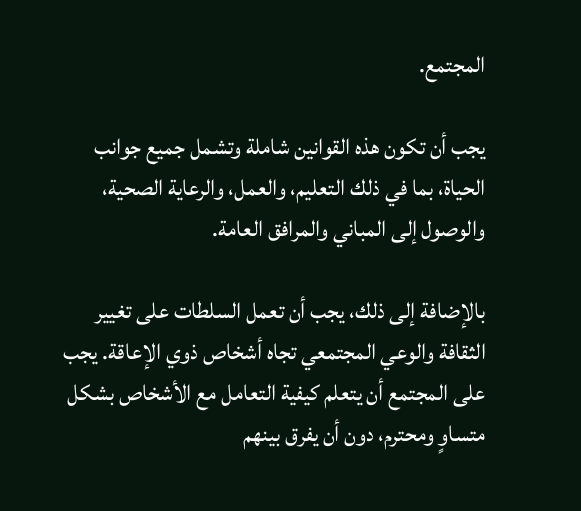المجتمع.

يجب أن تكون هذه القوانين شاملة وتشمل جميع جوانب الحياة، بما في ذلك التعليم، والعمل، والرعاية الصحية، والوصول إلى المباني والمرافق العامة.

بالإضافة إلى ذلك، يجب أن تعمل السلطات على تغيير الثقافة والوعي المجتمعي تجاه أشخاص ذوي الإعاقة. يجب على المجتمع أن يتعلم كيفية التعامل مع الأشخاص بشكل متساوٍ ومحترم، دون أن يفرق بينهم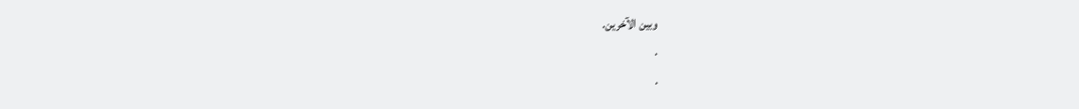وبين الآخرين.
.
.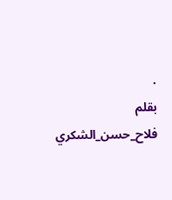.
بقلم فلاح_حسن_الشكري